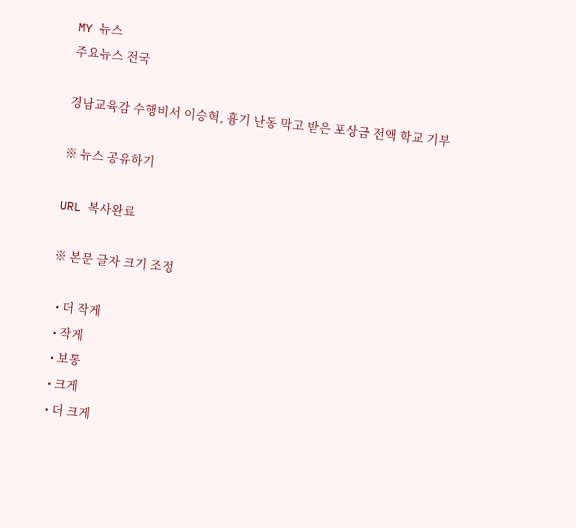MY 뉴스
주요뉴스 전국

경남교육감 수행비서 이승혁, 흉기 난동 막고 받은 포상금 전액 학교 기부

※ 뉴스 공유하기

URL 복사완료

※ 본문 글자 크기 조정

  • 더 작게
  • 작게
  • 보통
  • 크게
  • 더 크게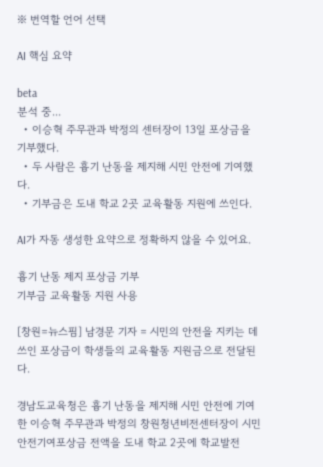※ 번역할 언어 선택

AI 핵심 요약

beta
분석 중...
  • 이승혁 주무관과 박정의 센터장이 13일 포상금을 기부했다.
  • 두 사람은 흉기 난동을 제지해 시민 안전에 기여했다.
  • 기부금은 도내 학교 2곳 교육활동 지원에 쓰인다.

AI가 자동 생성한 요약으로 정확하지 않을 수 있어요.

흉기 난동 제지 포상금 기부
기부금 교육활동 지원 사용

[창원=뉴스핌] 남경문 기자 = 시민의 안전을 지키는 데 쓰인 포상금이 학생들의 교육활동 지원금으로 전달된다.

경남도교육청은 흉기 난동을 제지해 시민 안전에 기여한 이승혁 주무관과 박정의 창원청년비전센터장이 시민안전기여포상금 전액을 도내 학교 2곳에 학교발전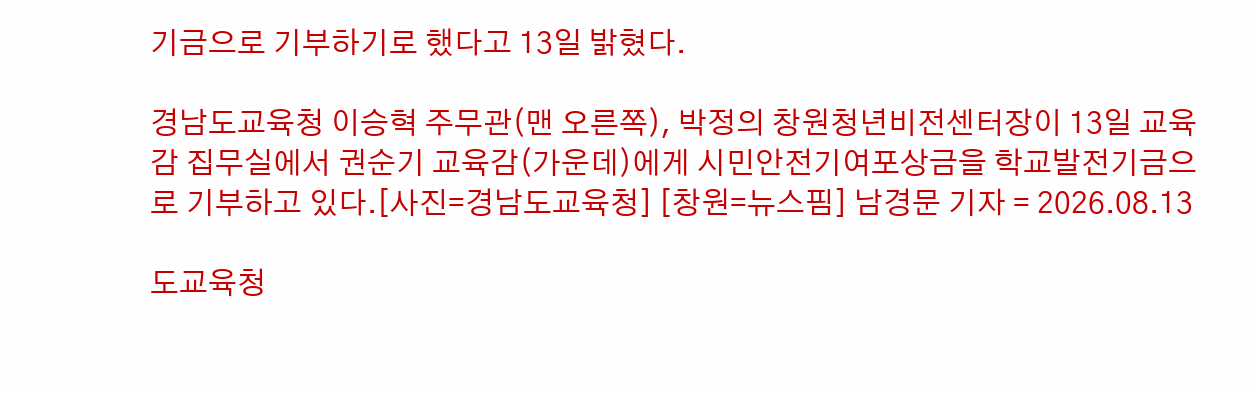기금으로 기부하기로 했다고 13일 밝혔다.

경남도교육청 이승혁 주무관(맨 오른쪽), 박정의 창원청년비전센터장이 13일 교육감 집무실에서 권순기 교육감(가운데)에게 시민안전기여포상금을 학교발전기금으로 기부하고 있다.[사진=경남도교육청] [창원=뉴스핌] 남경문 기자 = 2026.08.13

도교육청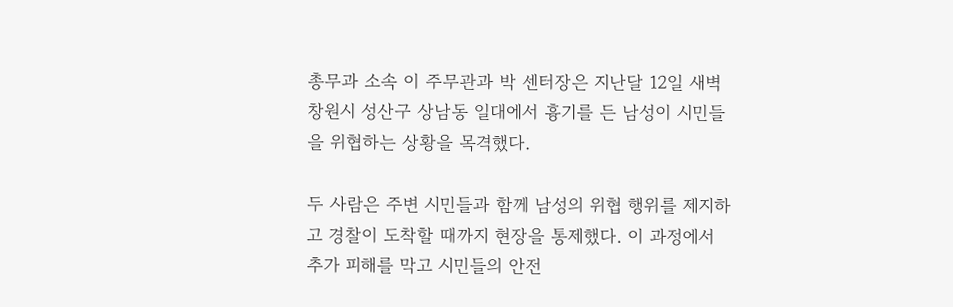총무과 소속 이 주무관과 박 센터장은 지난달 12일 새벽 창원시 성산구 상남동 일대에서 흉기를 든 남성이 시민들을 위협하는 상황을 목격했다.

두 사람은 주변 시민들과 함께 남성의 위협 행위를 제지하고 경찰이 도착할 때까지 현장을 통제했다. 이 과정에서 추가 피해를 막고 시민들의 안전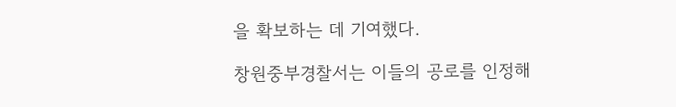을 확보하는 데 기여했다.

창원중부경찰서는 이들의 공로를 인정해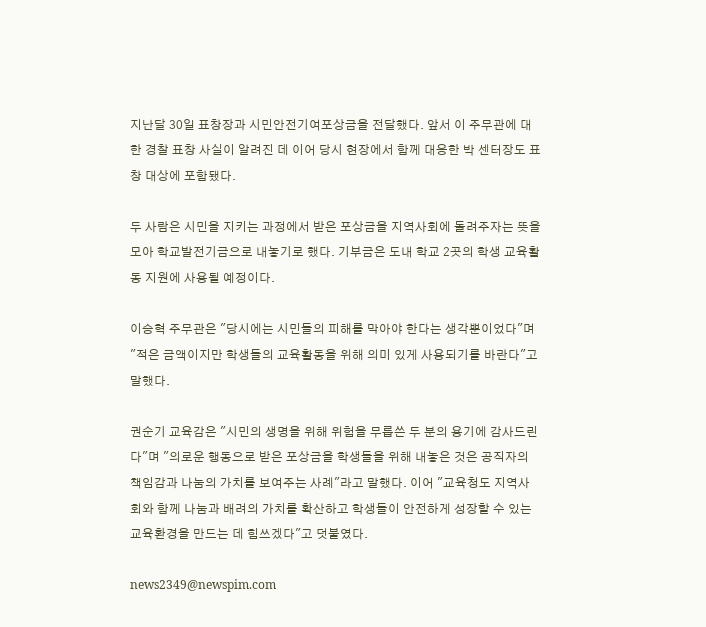지난달 30일 표창장과 시민안전기여포상금을 전달했다. 앞서 이 주무관에 대한 경찰 표창 사실이 알려진 데 이어 당시 현장에서 함께 대응한 박 센터장도 표창 대상에 포함됐다.

두 사람은 시민을 지키는 과정에서 받은 포상금을 지역사회에 돌려주자는 뜻을 모아 학교발전기금으로 내놓기로 했다. 기부금은 도내 학교 2곳의 학생 교육활동 지원에 사용될 예정이다.

이승혁 주무관은 "당시에는 시민들의 피해를 막아야 한다는 생각뿐이었다"며 "적은 금액이지만 학생들의 교육활동을 위해 의미 있게 사용되기를 바란다"고 말했다.

권순기 교육감은 "시민의 생명을 위해 위험을 무릅쓴 두 분의 용기에 감사드린다"며 "의로운 행동으로 받은 포상금을 학생들을 위해 내놓은 것은 공직자의 책임감과 나눔의 가치를 보여주는 사례"라고 말했다. 이어 "교육청도 지역사회와 함께 나눔과 배려의 가치를 확산하고 학생들이 안전하게 성장할 수 있는 교육환경을 만드는 데 힘쓰겠다"고 덧붙였다.

news2349@newspim.com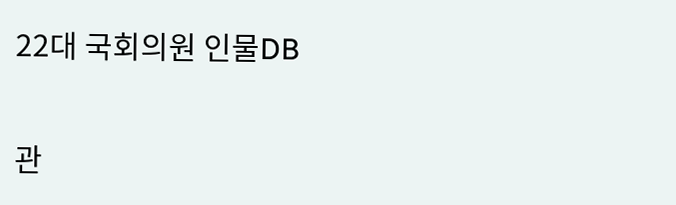22대 국회의원 인물DB

관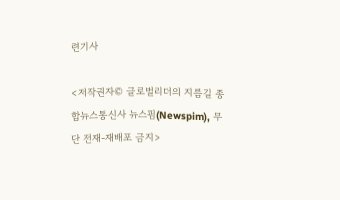련기사

<저작권자© 글로벌리더의 지름길 종합뉴스통신사 뉴스핌(Newspim), 무단 전재-재배포 금지>